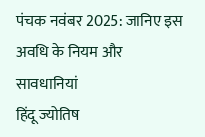पंचक नवंबर 2025: जानिए इस अवधि के नियम और सावधानियां
हिंदू ज्योतिष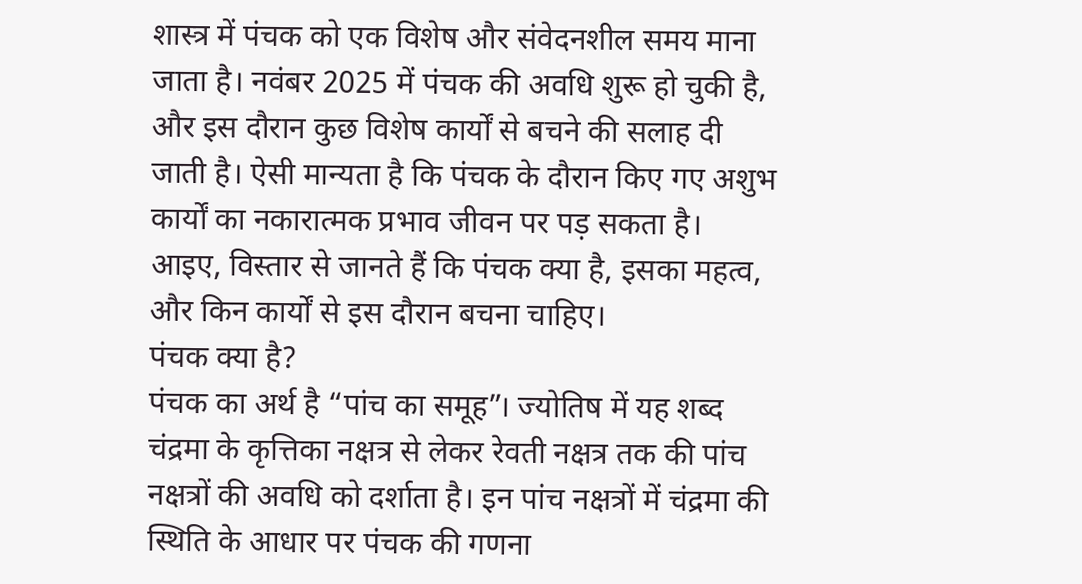शास्त्र में पंचक को एक विशेष और संवेदनशील समय माना जाता है। नवंबर 2025 में पंचक की अवधि शुरू हो चुकी है, और इस दौरान कुछ विशेष कार्यों से बचने की सलाह दी जाती है। ऐसी मान्यता है कि पंचक के दौरान किए गए अशुभ कार्यों का नकारात्मक प्रभाव जीवन पर पड़ सकता है। आइए, विस्तार से जानते हैं कि पंचक क्या है, इसका महत्व, और किन कार्यों से इस दौरान बचना चाहिए।
पंचक क्या है?
पंचक का अर्थ है “पांच का समूह”। ज्योतिष में यह शब्द चंद्रमा के कृत्तिका नक्षत्र से लेकर रेवती नक्षत्र तक की पांच नक्षत्रों की अवधि को दर्शाता है। इन पांच नक्षत्रों में चंद्रमा की स्थिति के आधार पर पंचक की गणना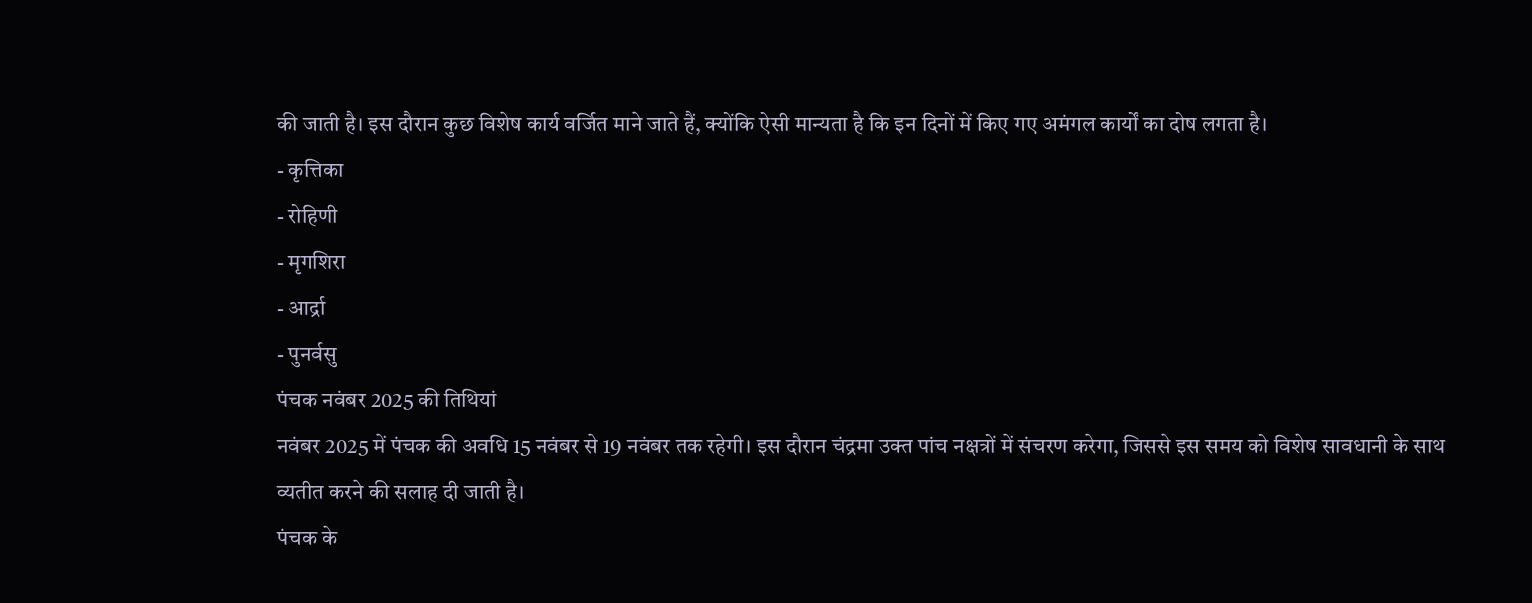की जाती है। इस दौरान कुछ विशेष कार्य वर्जित माने जाते हैं, क्योंकि ऐसी मान्यता है कि इन दिनों में किए गए अमंगल कार्यों का दोष लगता है।
- कृत्तिका
- रोहिणी
- मृगशिरा
- आर्द्रा
- पुनर्वसु
पंचक नवंबर 2025 की तिथियां
नवंबर 2025 में पंचक की अवधि 15 नवंबर से 19 नवंबर तक रहेगी। इस दौरान चंद्रमा उक्त पांच नक्षत्रों में संचरण करेगा, जिससे इस समय को विशेष सावधानी के साथ व्यतीत करने की सलाह दी जाती है।
पंचक के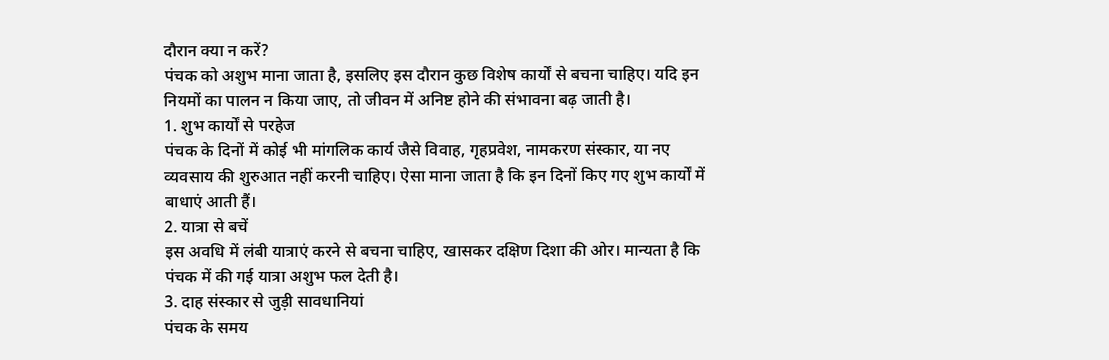दौरान क्या न करें?
पंचक को अशुभ माना जाता है, इसलिए इस दौरान कुछ विशेष कार्यों से बचना चाहिए। यदि इन नियमों का पालन न किया जाए, तो जीवन में अनिष्ट होने की संभावना बढ़ जाती है।
1. शुभ कार्यों से परहेज
पंचक के दिनों में कोई भी मांगलिक कार्य जैसे विवाह, गृहप्रवेश, नामकरण संस्कार, या नए व्यवसाय की शुरुआत नहीं करनी चाहिए। ऐसा माना जाता है कि इन दिनों किए गए शुभ कार्यों में बाधाएं आती हैं।
2. यात्रा से बचें
इस अवधि में लंबी यात्राएं करने से बचना चाहिए, खासकर दक्षिण दिशा की ओर। मान्यता है कि पंचक में की गई यात्रा अशुभ फल देती है।
3. दाह संस्कार से जुड़ी सावधानियां
पंचक के समय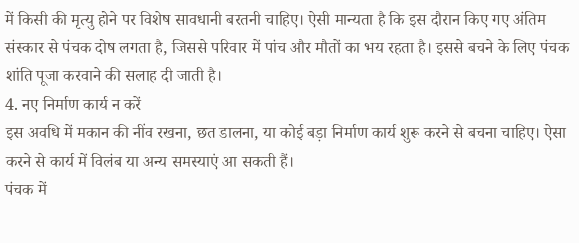में किसी की मृत्यु होने पर विशेष सावधानी बरतनी चाहिए। ऐसी मान्यता है कि इस दौरान किए गए अंतिम संस्कार से पंचक दोष लगता है, जिससे परिवार में पांच और मौतों का भय रहता है। इससे बचने के लिए पंचक शांति पूजा करवाने की सलाह दी जाती है।
4. नए निर्माण कार्य न करें
इस अवधि में मकान की नींव रखना, छत डालना, या कोई बड़ा निर्माण कार्य शुरू करने से बचना चाहिए। ऐसा करने से कार्य में विलंब या अन्य समस्याएं आ सकती हैं।
पंचक में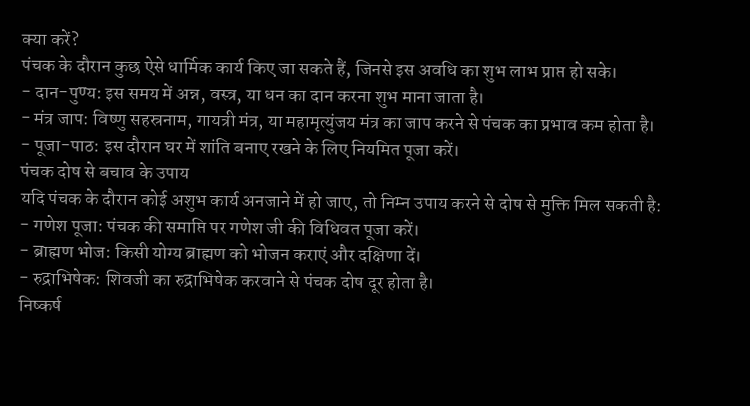क्या करें?
पंचक के दौरान कुछ ऐसे धार्मिक कार्य किए जा सकते हैं, जिनसे इस अवधि का शुभ लाभ प्राप्त हो सके।
- दान-पुण्य: इस समय में अन्न, वस्त्र, या धन का दान करना शुभ माना जाता है।
- मंत्र जाप: विष्णु सहस्रनाम, गायत्री मंत्र, या महामृत्युंजय मंत्र का जाप करने से पंचक का प्रभाव कम होता है।
- पूजा-पाठ: इस दौरान घर में शांति बनाए रखने के लिए नियमित पूजा करें।
पंचक दोष से बचाव के उपाय
यदि पंचक के दौरान कोई अशुभ कार्य अनजाने में हो जाए, तो निम्न उपाय करने से दोष से मुक्ति मिल सकती है:
- गणेश पूजा: पंचक की समाप्ति पर गणेश जी की विधिवत पूजा करें।
- ब्राह्मण भोज: किसी योग्य ब्राह्मण को भोजन कराएं और दक्षिणा दें।
- रुद्राभिषेक: शिवजी का रुद्राभिषेक करवाने से पंचक दोष दूर होता है।
निष्कर्ष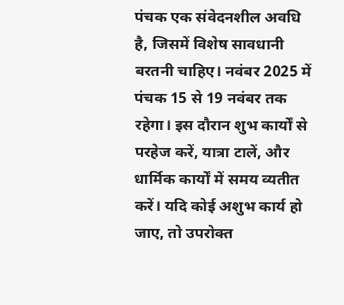पंचक एक संवेदनशील अवधि है, जिसमें विशेष सावधानी बरतनी चाहिए। नवंबर 2025 में पंचक 15 से 19 नवंबर तक रहेगा। इस दौरान शुभ कार्यों से परहेज करें, यात्रा टालें, और धार्मिक कार्यों में समय व्यतीत करें। यदि कोई अशुभ कार्य हो जाए, तो उपरोक्त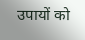उपायों को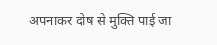अपनाकर दोष से मुक्ति पाई जा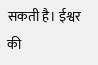सकती है। ईश्वर की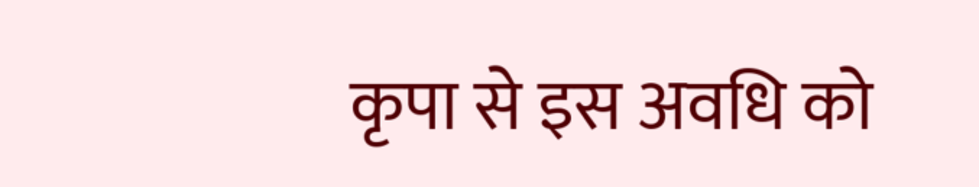कृपा से इस अवधि को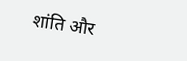शांति और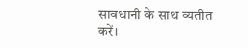सावधानी के साथ व्यतीत करें।